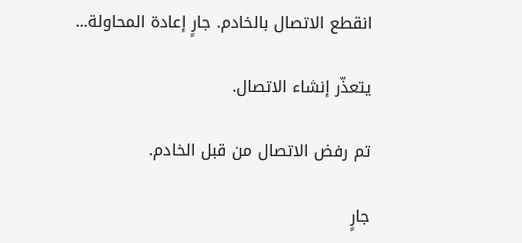انقطع الاتصال بالخادم. جارٍ إعادة المحاولة...

يتعذّر إنشاء الاتصال.

تم رفض الاتصال من قبل الخادم.

جارٍ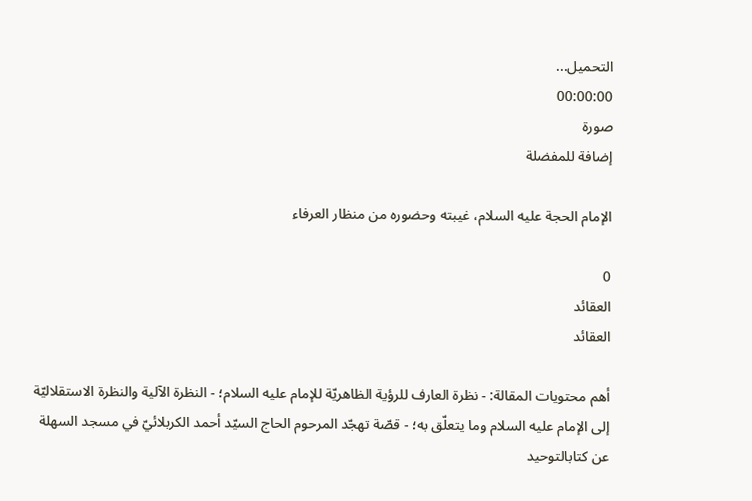التحميل...
00:00:00
صورة
إضافة للمفضلة

الإمام الحجة عليه السلام، غيبته وحضوره من منظار العرفاء

0
العقائد
العقائد

أهم محتويات المقالة: - نظرة العارف للرؤية الظاهريّة للإمام عليه السلام؛ - النظرة الآلية والنظرة الاستقلاليّة إلى الإمام عليه السلام وما يتعلّق به؛ - قصّة تهجّد المرحوم الحاج السيّد أحمد الكربلائيّ في مسجد السهلة عن كتابالتوحيد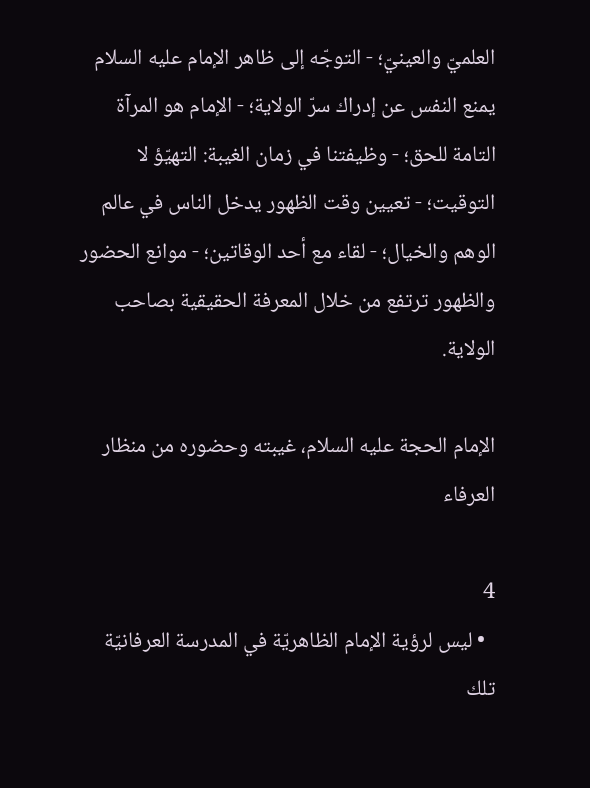العلميّ والعينيّ؛ - التوجّه إلى ظاهر الإمام عليه السلام يمنع النفس عن إدراك سرّ الولاية؛ - الإمام هو المرآة التامة للحق؛ - وظيفتنا في زمان الغيبة: التهيّؤ لا التوقيت؛ - تعيين وقت الظهور يدخل الناس في عالم الوهم والخيال؛ - لقاء مع أحد الوقاتين؛ - موانع الحضور والظهور ترتفع من خلال المعرفة الحقيقية بصاحب الولاية.

الإمام الحجة عليه السلام، غيبته وحضوره من منظار العرفاء

4
  • ليس لرؤية الإمام الظاهريّة في المدرسة العرفانيّة تلك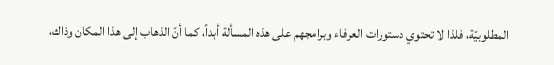المطلوبيّة، فلذا لا تحتوي دستورات العرفاء وبرامجهم على هذه المسألة أبداً، كما أنّ الذهاب إلى هذا المكان وذاك،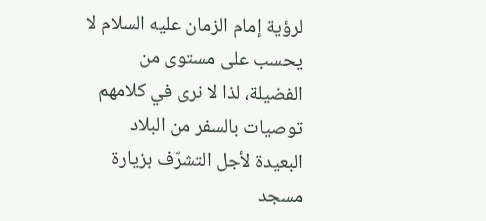لرؤية إمام الزمان عليه السلام لا يحسب على مستوى من الفضيلة، لذا لا نرى في كلامهم توصيات بالسفر من البلاد البعيدة لأجل التشرّف بزيارة مسجد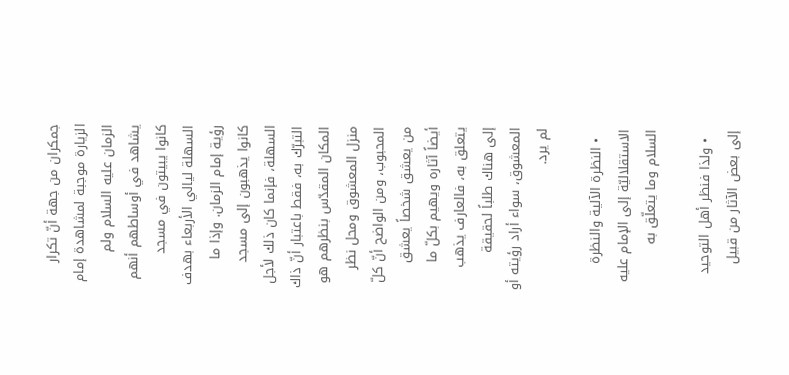جمكران من جهة أنّ تكرار الزيارة موجبة لمشاهدة إمام الزمان عليه السلام ولم يشاهد في أوساطهم أنهم كانوا يبيتون في مسجد السهلة ليالي الأربعاء بهدف رؤية إمام الزمان. وإذا ما كانوا يذهبون إلى مسجد السهلة، فإنما كان ذلك لأجل التبرّك به، فقط باعتبار أنّ ذاك المكان المقدّس بنظرهم هو منزل المعشوق ومحل نظر المحبوب، ومن الواضح أنّ كلّ من يعشق شخصاً يعشق أيضاً آثاره ويهيم بكلّ ما يتعلق به، فالعارف يذهب إلى هناك طلباً لحقيقة المعشوق، سواء أراد رؤيته أو لم يرد.

  • النظرة الآلية والنظرة الاستقلاليّة إلى الإمام عليه السلام وما يتعلّق به

  • ولذا فنظر أهل التوحيد إلى بعض الآثار من قبيل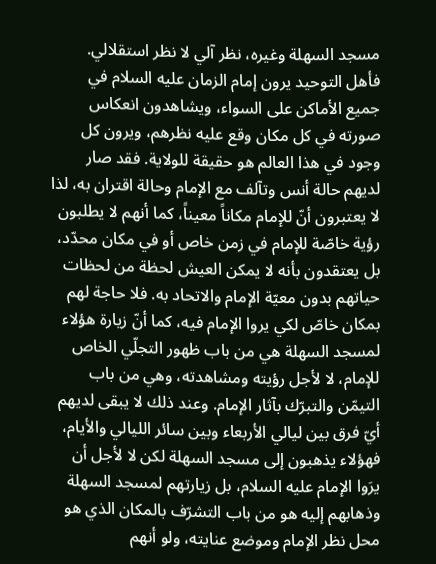مسجد السهلة وغيره، نظر آلي لا نظر استقلالي. فأهل التوحيد يرون إمام الزمان عليه السلام في جميع الأماكن على السواء، ويشاهدون انعكاس صورته في كل مكان وقع عليه نظرهم، ويرون كل وجود في هذا العالم هو حقيقة للولاية. فقد صار لديهم حالة أنس وتآلف مع الإمام وحالة اقتران به، لذا لا يعتبرون أنّ للإمام مكاناً معيناً، كما أنهم لا يطلبون رؤية خاصّة للإمام في زمن خاص أو في مكان محدّد، بل يعتقدون بأنه لا يمكن العيش لحظة من لحظات حياتهم بدون معيّة الإمام والاتحاد به. فلا حاجة لهم بمكان خاصّ لكي يروا الإمام فيه، كما أنّ‌ زيارة هؤلاء لمسجد السهلة هي من باب ظهور التجلّي الخاص للإمام، لا لأجل رؤيته ومشاهدته، وهي من باب التيمّن والتبرّك بآثار الإمام. وعند ذلك لا يبقى لديهم أيّ فرق بين ليالي الأربعاء وبين سائر الليالي والأيام، فهؤلاء يذهبون إلى مسجد السهلة لكن لا لأجل أن يرَوا الإمام عليه السلام، بل زيارتهم لمسجد السهلة وذهابهم إليه هو من باب التشرّف بالمكان الذي هو محل نظر الإمام وموضع عنايته، ولو أنهم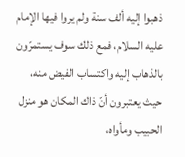ذهبوا إليه ألف سنة ولم يروا فيها الإمام عليه السلام، فمع ذلك سوف يستمرّون بالذهاب إليه واكتساب الفيض منه، حيث يعتبرون أنّ ذاك المكان هو منزل الحبيب ومأواه،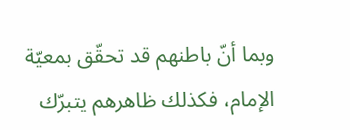وبما أنّ باطنهم قد تحقّق بمعيّة الإمام، فكذلك ظاهرهم يتبرّك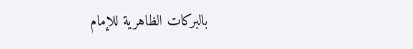بالبركات الظاهرية للإمام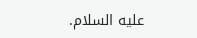عليه السلام.